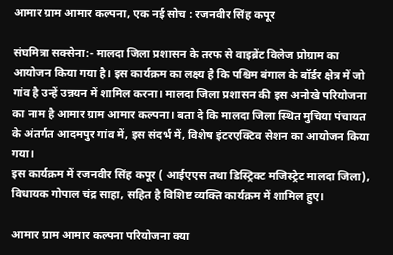आमार ग्राम आमार कल्पना, एक नई सोच : रजनवीर सिंह कपूर

संघमित्रा सक्सेना:- मालदा जिला प्रशासन के तरफ से वाइब्रेंट विलेज प्रोग्राम का आयोजन किया गया है। इस कार्यक्रम का लक्ष्य है कि पश्चिम बंगाल के बॉर्डर क्षेत्र में जो गांव है उन्हें उन्नयन में शामिल करना। मालदा जिला प्रशासन की इस अनोखे परियोजना का नाम है आमार ग्राम आमार कल्पना। बता दे कि मालदा जिला स्थित मुचिया पंचायत के अंतर्गत आदमपुर गांव में, इस संदर्भ में, विशेष इंटरएक्टिव सेशन का आयोजन किया गया।
इस कार्यक्रम में रजनवीर सिंह कपूर ( आईएएस तथा डिस्ट्रिक्ट मजिस्ट्रेट मालदा जिला), विधायक गोपाल चंद्र साहा, सहित है विशिष्ट व्यक्ति कार्यक्रम में शामिल हुए।

आमार ग्राम आमार कल्पना परियोजना क्या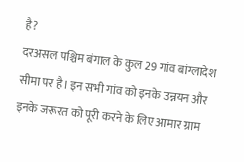है?
दरअसल पश्चिम बंगाल के कुल 29 गांव बांग्लादेश सीमा पर है। इन सभी गांव को इनके उन्नयन और इनके जरूरत को पूरी करने के लिए आमार ग्राम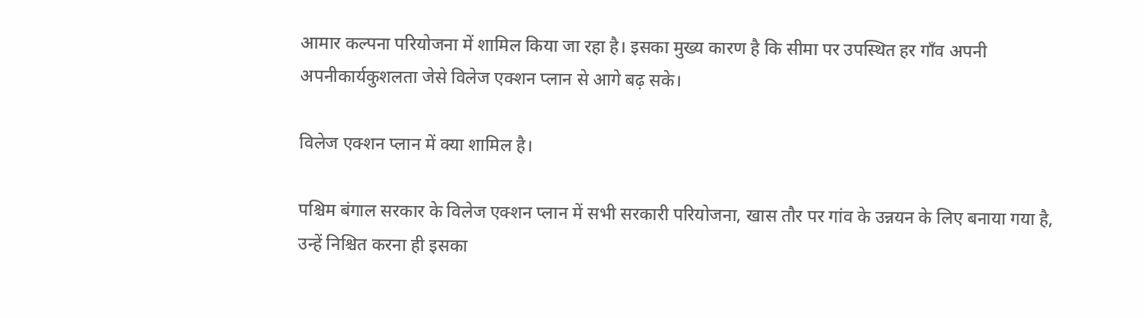आमार कल्पना परियोजना में शामिल किया जा रहा है। इसका मुख्य कारण है कि सीमा पर उपस्थित हर गाँव अपनी अपनीकार्यकुशलता जेसे विलेज एक्शन प्लान से आगे बढ़ सके।

विलेज एक्शन प्लान में क्या शामिल है।

पश्चिम बंगाल सरकार के विलेज एक्शन प्लान में सभी सरकारी परियोजना, खास तौर पर गांव के उन्नयन के लिए बनाया गया है, उन्हें निश्चित करना ही इसका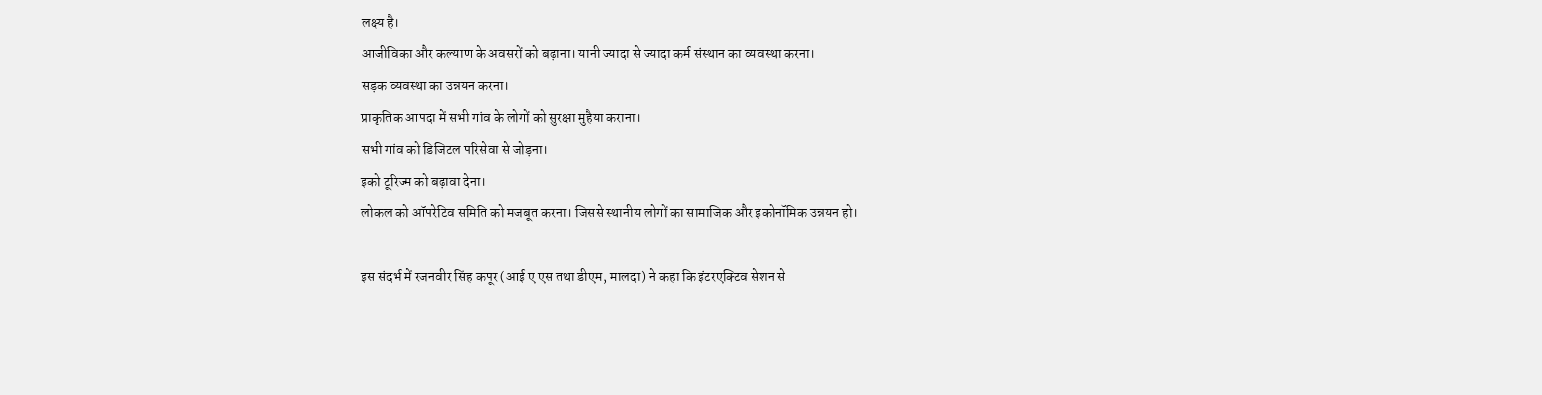लक्ष्य है।
आजीविका और कल्याण के अवसरों को बढ़ाना। यानी ज्यादा से ज्यादा कर्म संस्थान का व्यवस्था करना।
सड़क व्यवस्था का उन्नयन करना।
प्राकृतिक आपदा में सभी गांव के लोगों को सुरक्षा मुहैया कराना।
सभी गांव को डिजिटल परिसेवा से जोड़ना।
इको टूरिज्म को बढ़ावा देना।
लोकल को ऑपरेटिव समिति को मजबूत करना। जिससे स्थानीय लोगों का सामाजिक और इकोनॉमिक उन्नयन हो।

इस संदर्भ में रजनवीर सिंह कपूर (आई ए एस तथा डीएम, मालदा) ने कहा कि इंटरएक्टिव सेशन से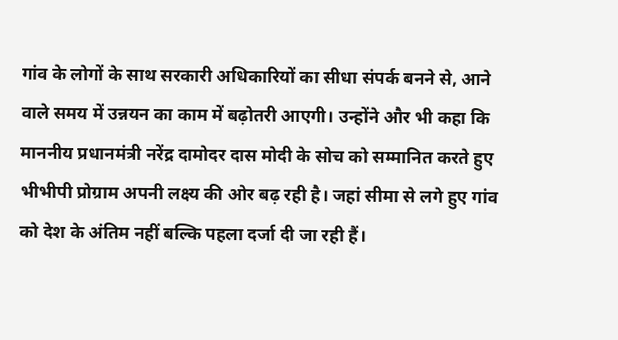गांव के लोगों के साथ सरकारी अधिकारियों का सीधा संपर्क बनने से, आने वाले समय में उन्नयन का काम में बढ़ोतरी आएगी। उन्होंने और भी कहा कि माननीय प्रधानमंत्री नरेंद्र दामोदर दास मोदी के सोच को सम्मानित करते हुए भीभीपी प्रोग्राम अपनी लक्ष्य की ओर बढ़ रही है। जहां सीमा से लगे हुए गांव को देश के अंतिम नहीं बल्कि पहला दर्जा दी जा रही हैं।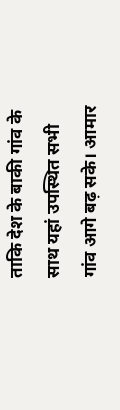ताकि देश के बाकी गांव के साथ यहां उपस्थित सभी गांव आगे बढ़ सके। आमार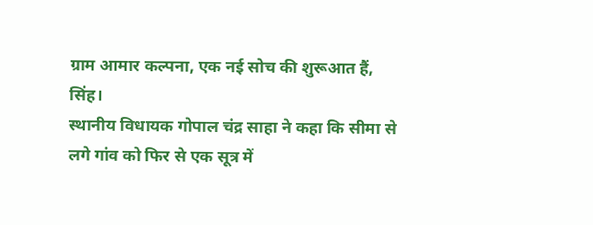ग्राम आमार कल्पना, एक नई सोच की शुरूआत हैं, सिंह।
स्थानीय विधायक गोपाल चंद्र साहा ने कहा कि सीमा से लगे गांव को फिर से एक सूत्र में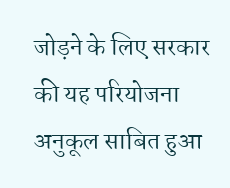जोड़ने के लिए सरकार की यह परियोजना अनुकूल साबित हुआ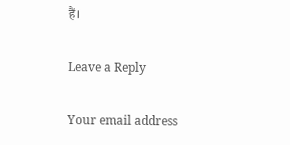हैं।

Leave a Reply

Your email address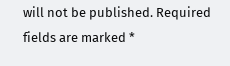will not be published. Required fields are marked *